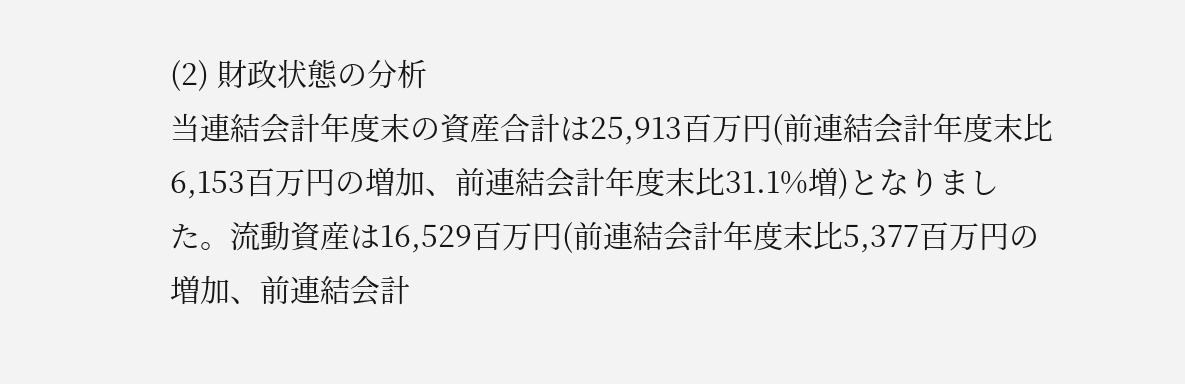(2) 財政状態の分析
当連結会計年度末の資産合計は25,913百万円(前連結会計年度末比6,153百万円の増加、前連結会計年度末比31.1%増)となりました。流動資産は16,529百万円(前連結会計年度末比5,377百万円の増加、前連結会計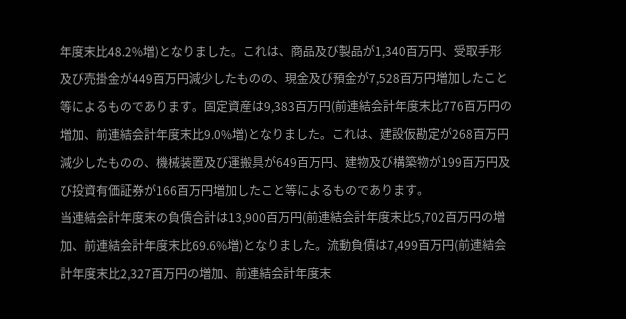年度末比48.2%増)となりました。これは、商品及び製品が1,340百万円、受取手形及び売掛金が449百万円減少したものの、現金及び預金が7,528百万円増加したこと等によるものであります。固定資産は9,383百万円(前連結会計年度末比776百万円の増加、前連結会計年度末比9.0%増)となりました。これは、建設仮勘定が268百万円減少したものの、機械装置及び運搬具が649百万円、建物及び構築物が199百万円及び投資有価証券が166百万円増加したこと等によるものであります。
当連結会計年度末の負債合計は13,900百万円(前連結会計年度末比5,702百万円の増加、前連結会計年度末比69.6%増)となりました。流動負債は7,499百万円(前連結会計年度末比2,327百万円の増加、前連結会計年度末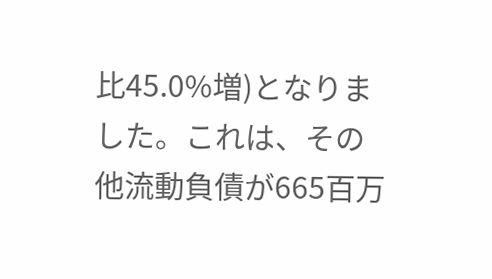比45.0%増)となりました。これは、その他流動負債が665百万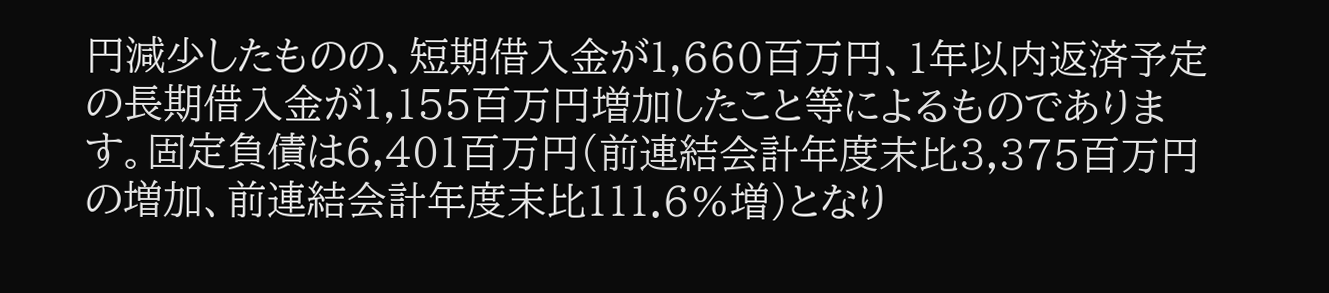円減少したものの、短期借入金が1,660百万円、1年以内返済予定の長期借入金が1,155百万円増加したこと等によるものであります。固定負債は6,401百万円(前連結会計年度末比3,375百万円の増加、前連結会計年度末比111.6%増)となり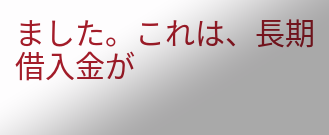ました。これは、長期借入金が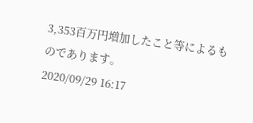3,353百万円増加したこと等によるものであります。
2020/09/29 16:17